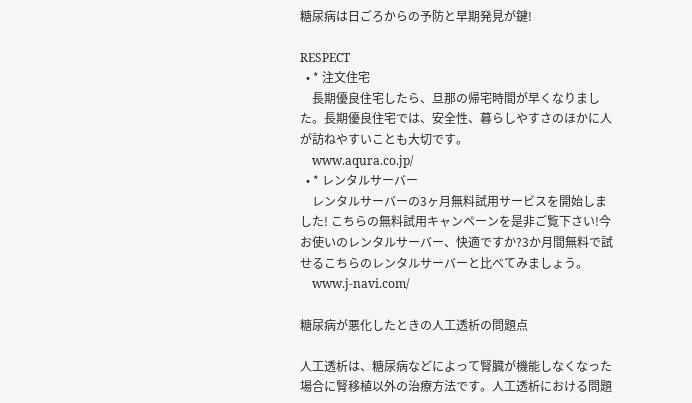糖尿病は日ごろからの予防と早期発見が鍵!

RESPECT
  • * 注文住宅
    長期優良住宅したら、旦那の帰宅時間が早くなりました。長期優良住宅では、安全性、暮らしやすさのほかに人が訪ねやすいことも大切です。
    www.aqura.co.jp/
  • * レンタルサーバー
    レンタルサーバーの3ヶ月無料試用サービスを開始しました! こちらの無料試用キャンペーンを是非ご覧下さい!今お使いのレンタルサーバー、快適ですか?3か月間無料で試せるこちらのレンタルサーバーと比べてみましょう。
    www.j-navi.com/

糖尿病が悪化したときの人工透析の問題点

人工透析は、糖尿病などによって腎臓が機能しなくなった場合に腎移植以外の治療方法です。人工透析における問題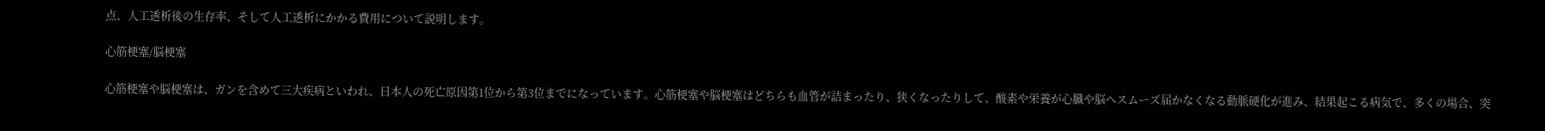点、人工透析後の生存率、そして人工透析にかかる費用について説明します。

心筋梗塞/脳梗塞

心筋梗塞や脳梗塞は、ガンを含めて三大疾病といわれ、日本人の死亡原因第1位から第3位までになっています。心筋梗塞や脳梗塞はどちらも血管が詰まったり、狭くなったりして、酸素や栄養が心臓や脳へスムーズ届かなくなる動脈硬化が進み、結果起こる病気で、多くの場合、突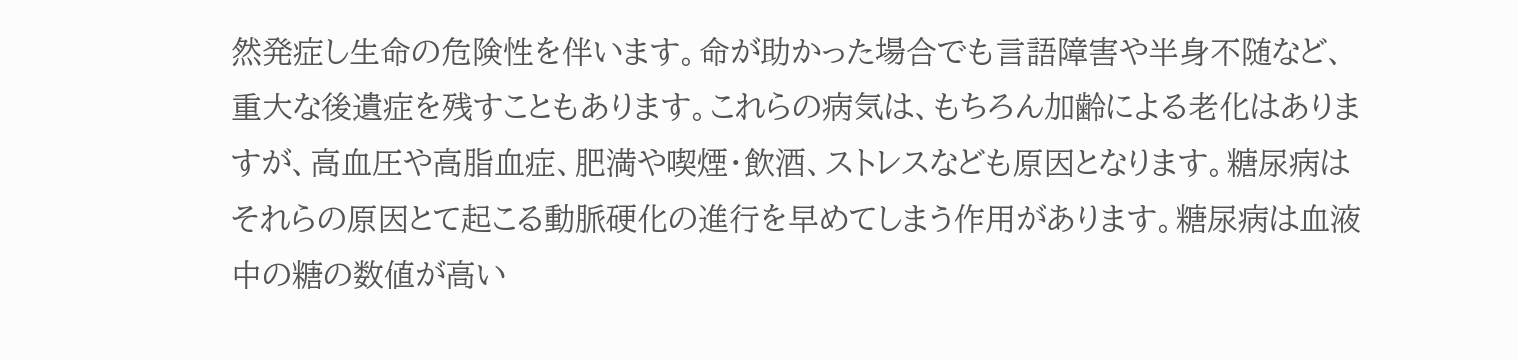然発症し生命の危険性を伴います。命が助かった場合でも言語障害や半身不随など、重大な後遺症を残すこともあります。これらの病気は、もちろん加齢による老化はありますが、高血圧や高脂血症、肥満や喫煙・飲酒、ストレスなども原因となります。糖尿病はそれらの原因とて起こる動脈硬化の進行を早めてしまう作用があります。糖尿病は血液中の糖の数値が高い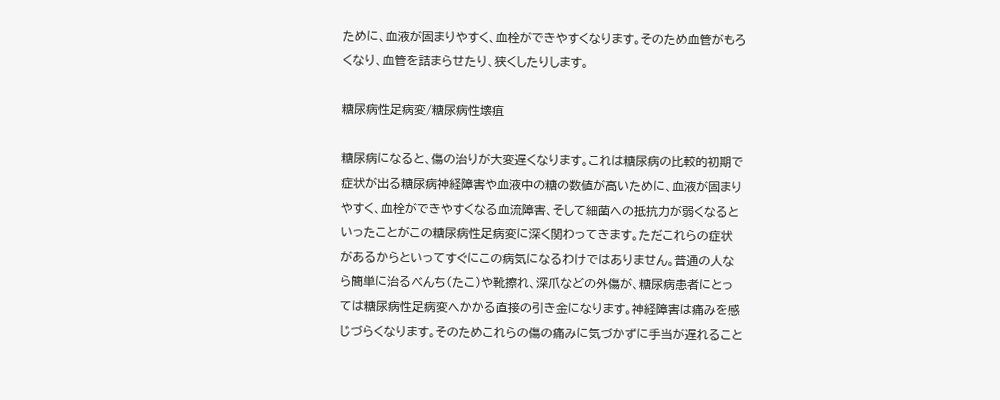ために、血液が固まりやすく、血栓ができやすくなります。そのため血管がもろくなり、血管を詰まらせたり、狭くしたりします。

糖尿病性足病変/糖尿病性壊疽

糖尿病になると、傷の治りが大変遅くなります。これは糖尿病の比較的初期で症状が出る糖尿病神経障害や血液中の糖の数値が高いために、血液が固まりやすく、血栓ができやすくなる血流障害、そして細菌への抵抗力が弱くなるといったことがこの糖尿病性足病変に深く関わってきます。ただこれらの症状があるからといってすぐにこの病気になるわけではありません。普通の人なら簡単に治るべんち(たこ)や靴擦れ、深爪などの外傷が、糖尿病患者にとっては糖尿病性足病変へかかる直接の引き金になります。神経障害は痛みを感じづらくなります。そのためこれらの傷の痛みに気づかずに手当が遅れること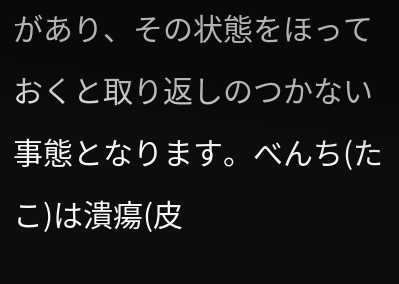があり、その状態をほっておくと取り返しのつかない事態となります。べんち(たこ)は潰瘍(皮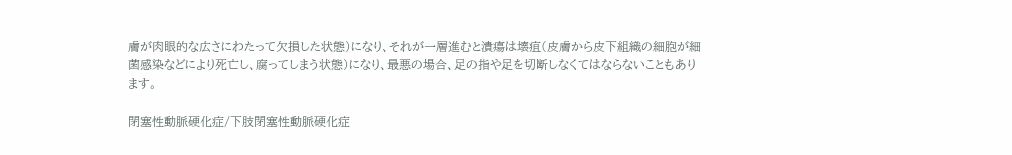膚が肉眼的な広さにわたって欠損した状態)になり、それが一層進むと潰瘍は壊疽(皮膚から皮下組織の細胞が細菌感染などにより死亡し、腐ってしまう状態)になり、最悪の場合、足の指や足を切断しなくてはならないこともあります。

閉塞性動脈硬化症/下肢閉塞性動脈硬化症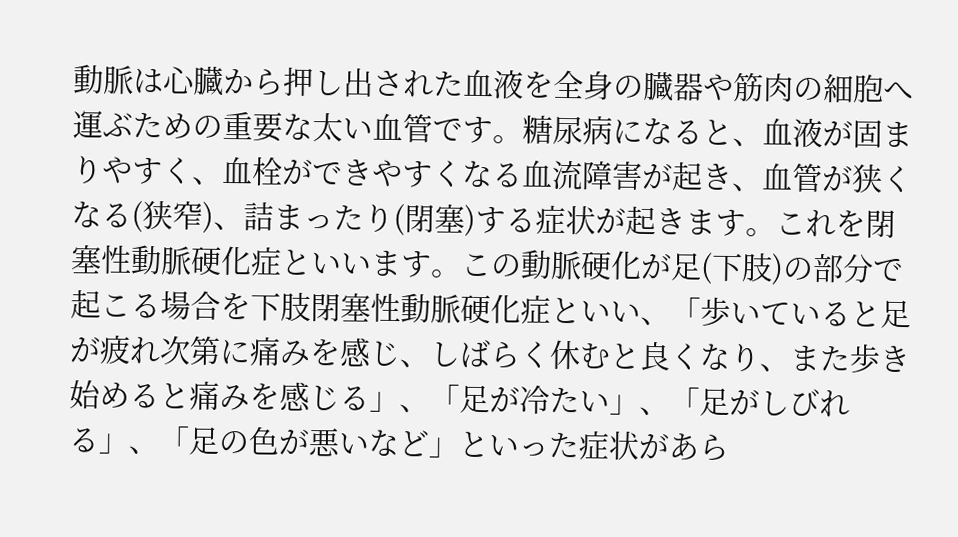動脈は心臓から押し出された血液を全身の臓器や筋肉の細胞へ運ぶための重要な太い血管です。糖尿病になると、血液が固まりやすく、血栓ができやすくなる血流障害が起き、血管が狭くなる(狭窄)、詰まったり(閉塞)する症状が起きます。これを閉塞性動脈硬化症といいます。この動脈硬化が足(下肢)の部分で起こる場合を下肢閉塞性動脈硬化症といい、「歩いていると足が疲れ次第に痛みを感じ、しばらく休むと良くなり、また歩き始めると痛みを感じる」、「足が冷たい」、「足がしびれる」、「足の色が悪いなど」といった症状があら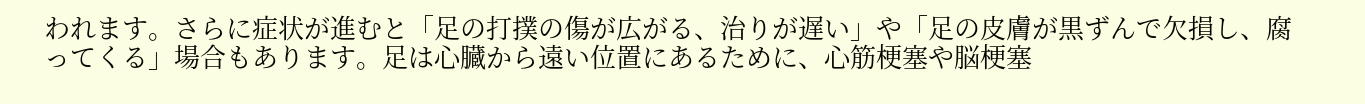われます。さらに症状が進むと「足の打撲の傷が広がる、治りが遅い」や「足の皮膚が黒ずんで欠損し、腐ってくる」場合もあります。足は心臓から遠い位置にあるために、心筋梗塞や脳梗塞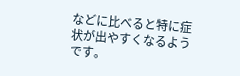などに比べると特に症状が出やすくなるようです。